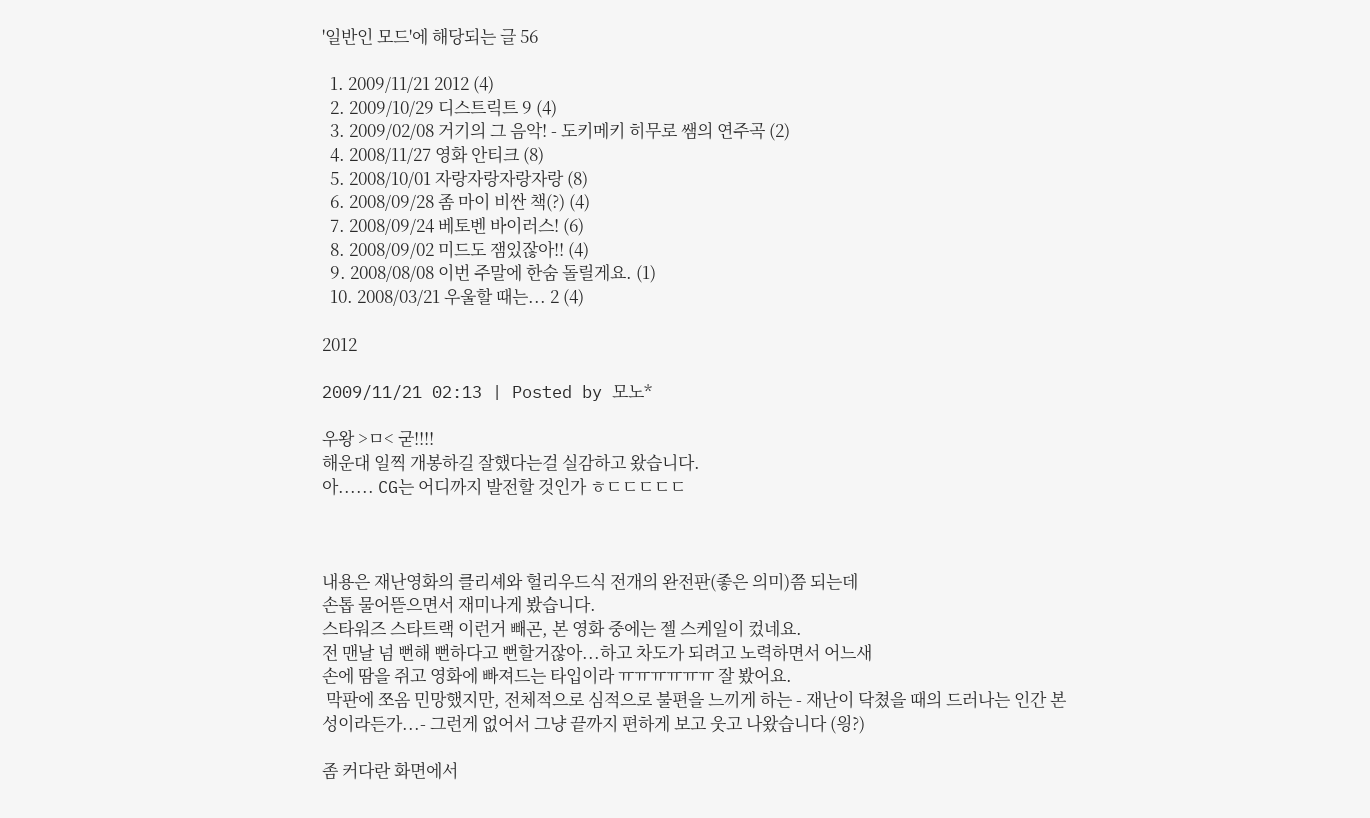'일반인 모드'에 해당되는 글 56

  1. 2009/11/21 2012 (4)
  2. 2009/10/29 디스트릭트 9 (4)
  3. 2009/02/08 거기의 그 음악! - 도키메키 히무로 쌤의 연주곡 (2)
  4. 2008/11/27 영화 안티크 (8)
  5. 2008/10/01 자랑자랑자랑자랑 (8)
  6. 2008/09/28 좀 마이 비싼 책(?) (4)
  7. 2008/09/24 베토벤 바이러스! (6)
  8. 2008/09/02 미드도 잼있잖아!! (4)
  9. 2008/08/08 이번 주말에 한숨 돌릴게요. (1)
  10. 2008/03/21 우울할 때는... 2 (4)

2012

2009/11/21 02:13 | Posted by 모노*

우왕 >ㅁ< 굳!!!!
해운대 일찍 개봉하길 잘했다는걸 실감하고 왔습니다.
아...... CG는 어디까지 발전할 것인가 ㅎㄷㄷㄷㄷㄷ



내용은 재난영화의 클리셰와 헐리우드식 전개의 완전판(좋은 의미)쯤 되는데
손톱 물어뜯으면서 재미나게 봤습니다.
스타워즈 스타트랙 이런거 빼곤, 본 영화 중에는 젤 스케일이 컸네요.
전 맨날 넘 뻔해 뻔하다고 뻔할거잖아...하고 차도가 되려고 노력하면서 어느새
손에 땀을 쥐고 영화에 빠져드는 타입이라 ㅠㅠㅠㅠㅠㅠ 잘 봤어요.
 막판에 쪼옴 민망했지만, 전체적으로 심적으로 불편을 느끼게 하는 - 재난이 닥쳤을 때의 드러나는 인간 본성이라든가...- 그런게 없어서 그냥 끝까지 편하게 보고 웃고 나왔습니다 (읭?)

좀 커다란 화면에서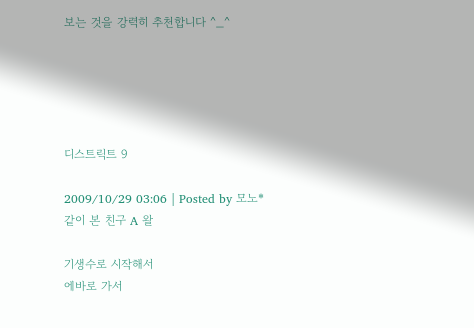보는 것을 강력히 추천합니다 ^_^





디스트릭트 9

2009/10/29 03:06 | Posted by 모노*
같이 본 친구 A 왈

기생수로 시작해서
에바로 가서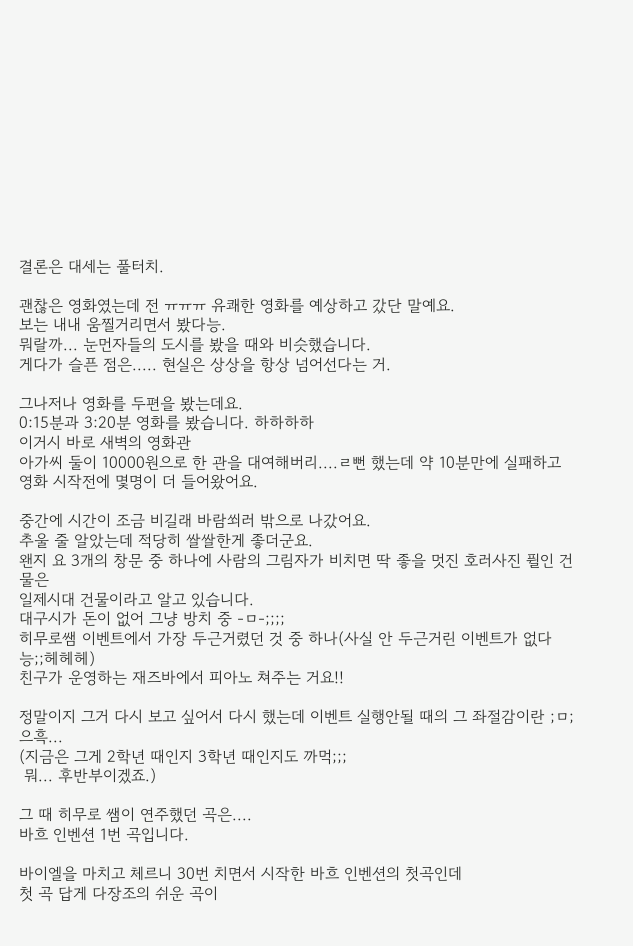결론은 대세는 풀터치.

괜찮은 영화였는데 전 ㅠㅠㅠ 유쾌한 영화를 예상하고 갔단 말예요.
보는 내내 움찔거리면서 봤다능.
뭐랄까... 눈먼자들의 도시를 봤을 때와 비슷했습니다.
게다가 슬픈 점은..... 현실은 상상을 항상 넘어선다는 거.

그나저나 영화를 두편을 봤는데요.
0:15분과 3:20분 영화를 봤습니다. 하하하하
이거시 바로 새벽의 영화관
아가씨 둘이 10000원으로 한 관을 대여해버리....ㄹ뻔 했는데 약 10분만에 실패하고 영화 시작전에 몇명이 더 들어왔어요.

중간에 시간이 조금 비길래 바람쐬러 밖으로 나갔어요.
추울 줄 알았는데 적당히 쌀쌀한게 좋더군요.
왠지 요 3개의 창문 중 하나에 사람의 그림자가 비치면 딱 좋을 멋진 호러사진 퓔인 건물은
일제시대 건물이라고 알고 있습니다.
대구시가 돈이 없어 그냥 방치 중 -ㅁ-;;;;
히무로쌤 이벤트에서 가장 두근거렸던 것 중 하나(사실 안 두근거린 이벤트가 없다능;;헤헤헤)
친구가 운영하는 재즈바에서 피아노 쳐주는 거요!!

정말이지 그거 다시 보고 싶어서 다시 했는데 이벤트 실행안될 때의 그 좌절감이란 ;ㅁ;
으흑...
(지금은 그게 2학년 때인지 3학년 때인지도 까먹;;;
 뭐... 후반부이겠죠.)

그 때 히무로 쌤이 연주했던 곡은....
바흐 인벤션 1번 곡입니다.

바이엘을 마치고 체르니 30번 치면서 시작한 바흐 인벤션의 첫곡인데
첫 곡 답게 다장조의 쉬운 곡이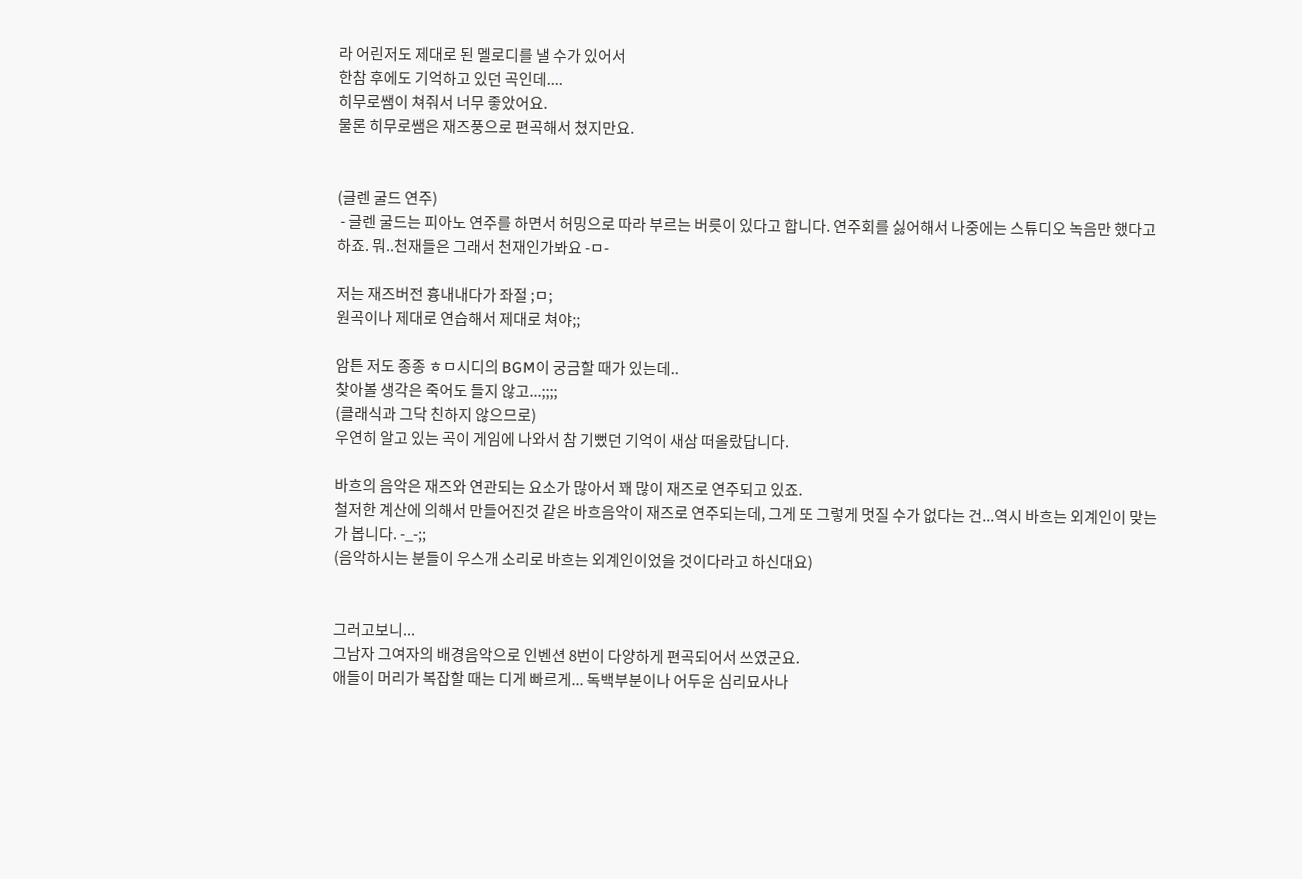라 어린저도 제대로 된 멜로디를 낼 수가 있어서
한참 후에도 기억하고 있던 곡인데....
히무로쌤이 쳐줘서 너무 좋았어요.
물론 히무로쌤은 재즈풍으로 편곡해서 쳤지만요.


(글렌 굴드 연주)
 - 글렌 굴드는 피아노 연주를 하면서 허밍으로 따라 부르는 버릇이 있다고 합니다. 연주회를 싫어해서 나중에는 스튜디오 녹음만 했다고 하죠. 뭐..천재들은 그래서 천재인가봐요 -ㅁ-

저는 재즈버전 흉내내다가 좌절 ;ㅁ;
원곡이나 제대로 연습해서 제대로 쳐야;;

암튼 저도 종종 ㅎㅁ시디의 BGM이 궁금할 때가 있는데..
찾아볼 생각은 죽어도 들지 않고...;;;;
(클래식과 그닥 친하지 않으므로)
우연히 알고 있는 곡이 게임에 나와서 참 기뻤던 기억이 새삼 떠올랐답니다.

바흐의 음악은 재즈와 연관되는 요소가 많아서 꽤 많이 재즈로 연주되고 있죠.
철저한 계산에 의해서 만들어진것 같은 바흐음악이 재즈로 연주되는데, 그게 또 그렇게 멋질 수가 없다는 건...역시 바흐는 외계인이 맞는가 봅니다. -_-;;
(음악하시는 분들이 우스개 소리로 바흐는 외계인이었을 것이다라고 하신대요)


그러고보니...
그남자 그여자의 배경음악으로 인벤션 8번이 다양하게 편곡되어서 쓰였군요.
애들이 머리가 복잡할 때는 디게 빠르게... 독백부분이나 어두운 심리묘사나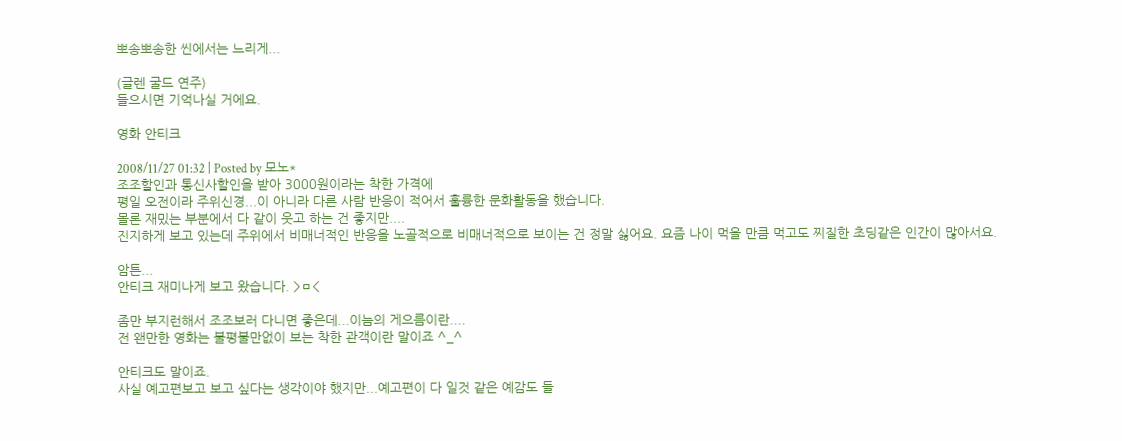뽀송뽀송한 씬에서는 느리게...

(글렌 굴드 연주)
들으시면 기억나실 거에요.

영화 안티크

2008/11/27 01:32 | Posted by 모노*
조조할인과 통신사할인을 받아 3000원이라는 착한 가격에
평일 오전이라 주위신경...이 아니라 다른 사람 반응이 적어서 훌륭한 문화활동을 했습니다.
몰론 재밌는 부분에서 다 같이 웃고 하는 건 좋지만....
진지하게 보고 있는데 주위에서 비매너적인 반응을 노골적으로 비매너적으로 보이는 건 정말 싫어요. 요즘 나이 먹을 만큼 먹고도 찌질한 초딩같은 인간이 많아서요.

암튼...
안티크 재미나게 보고 왔습니다. >ㅁ<

좀만 부지런해서 조조보러 다니면 좋은데...이늠의 게으름이란....
전 왠만한 영화는 불평불만없이 보는 착한 관객이란 말이죠 ^_^

안티크도 말이죠.
사실 예고편보고 보고 싶다는 생각이야 했지만...예고편이 다 일것 같은 예감도 들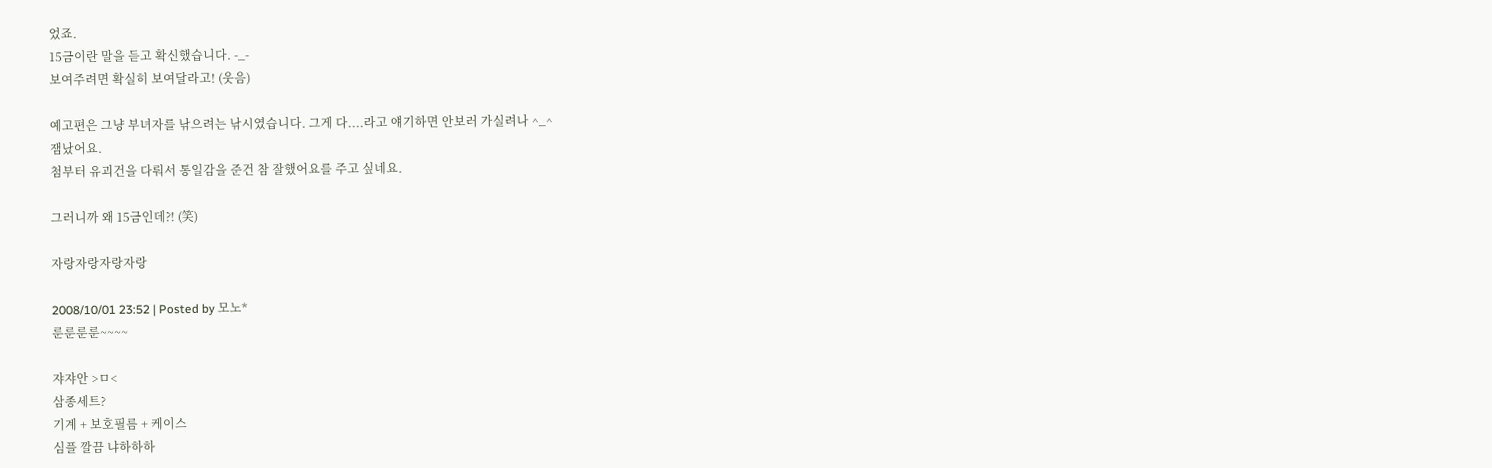었죠.
15금이란 말을 듣고 확신했습니다. -_-
보여주려면 확실히 보여달라고! (웃음)

예고편은 그냥 부녀자를 낚으려는 낚시였습니다. 그게 다....라고 얘기하면 안보러 가실려나 ^_^
잼났어요.
첨부터 유괴건을 다뤄서 통일감을 준건 참 잘했어요를 주고 싶네요.

그러니까 왜 15금인데?! (笑)

자랑자랑자랑자랑

2008/10/01 23:52 | Posted by 모노*
룬룬룬룬~~~~

쟈쟈안 >ㅁ<
삼종세트?
기계 + 보호필름 + 케이스
심플 깔끔 냐하하하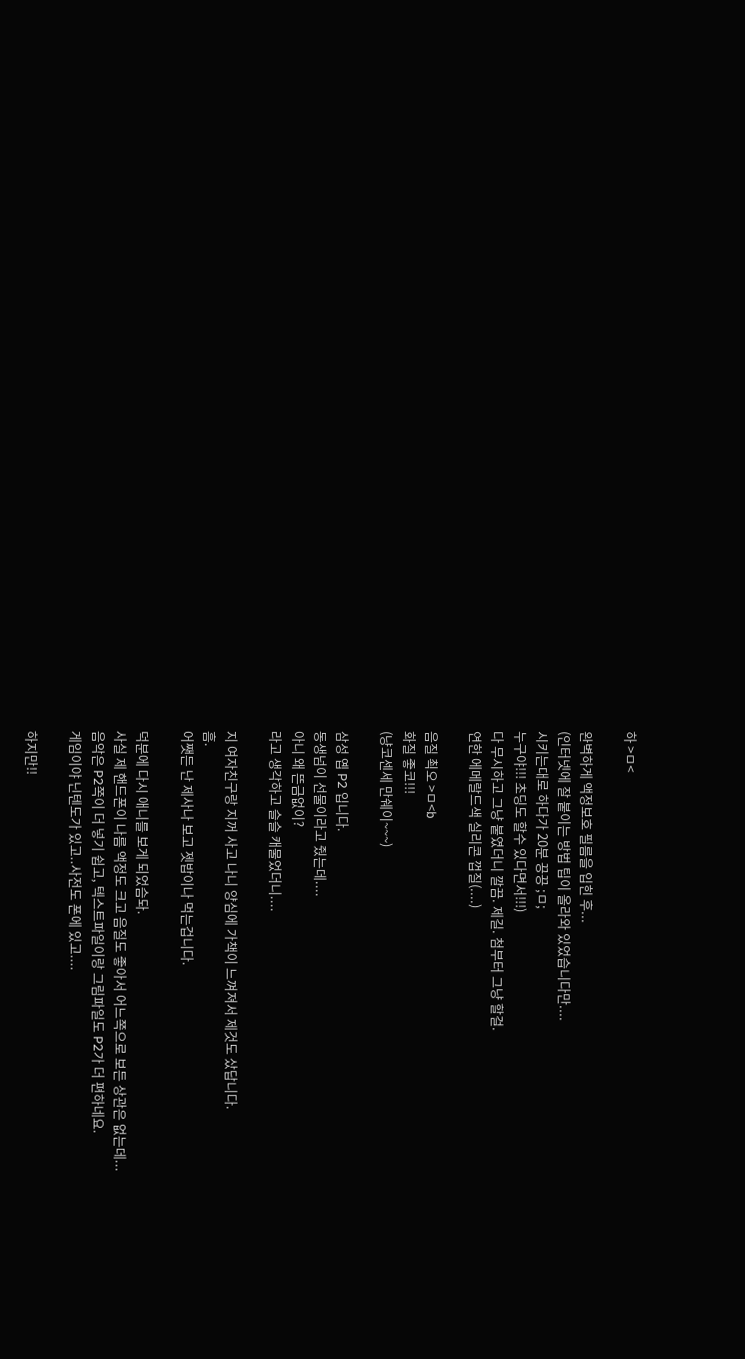하 >ㅁ<

완벽하게 액정보호 필름을 입힌 후...
(인터넷에 잘 붙이는 방법 팁이 올라와 있었습니다만....
시키는대로 하다가 20분 끙끙 ;ㅁ;
누구야!!! 초딩도 할수 있다면서!!!)
다 무시하고 그냥 붙였더니 깔끔. 제길. 첨부터 그냥 할걸.
연한 에메랄드색 실리콘 껍질(....)

음질 쵝오 >ㅁ<b
화질 좋코!!!
(냥코센세 만쉐이~~~)

삼성 옙 P2 입니다.
동생넘이 선물이라고 줬는데....
아니 왜 뜬금없이?
라고 생각하고 슬슬 캐물었더니....

지 여자친구랑 지꺼 사고 나니 양심에 가책이 느껴져서 제것도 샀답니다.
흠.
어쨋든 난 제사나 보고 젯밥이나 먹는겁니다.

덕분에 다시 애니를 보게 되었슴돠.
사실 제 핸드폰이 나름 액정도 크고 음질도 좋아서 어느쪽으로 보든 상관은 없는데...
음악은 P2쪽이 더 넣기 쉽고, 텍스트파일이랑 그림파일도 P2가 더 편하네요.
게임이야 닌텐도가 있고..사전도 폰에 있고....

하지만!!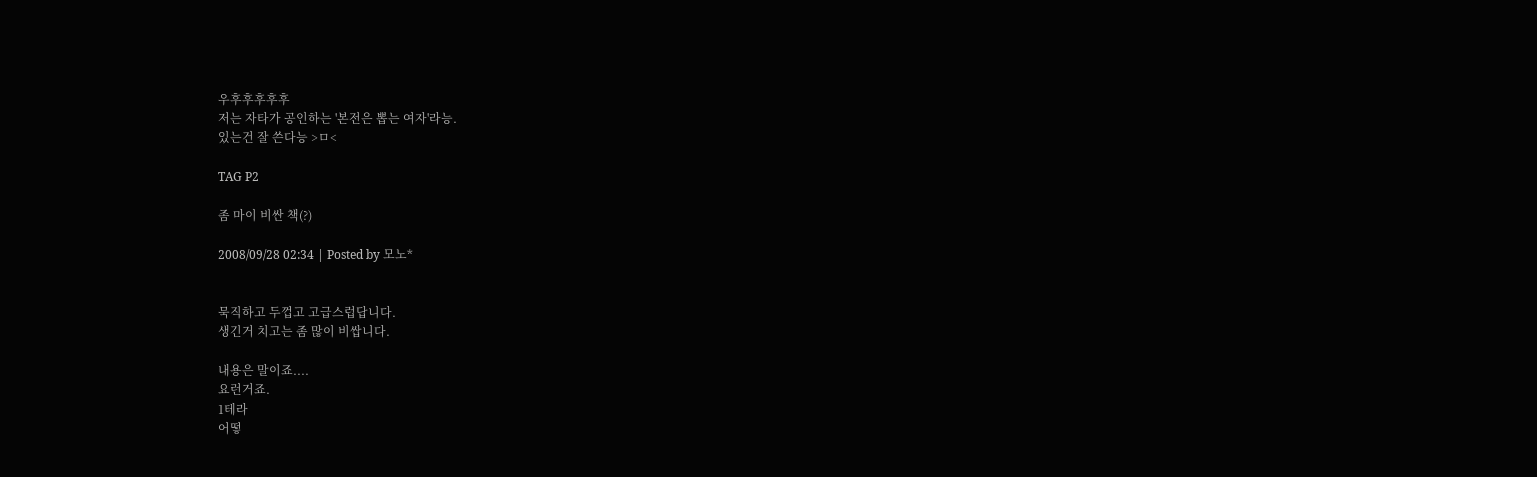우후후후후후
저는 자타가 공인하는 '본전은 뽑는 여자'라능.
있는건 잘 쓴다능 >ㅁ<

TAG P2

좀 마이 비싼 책(?)

2008/09/28 02:34 | Posted by 모노*


묵직하고 두껍고 고급스럽답니다.
생긴거 치고는 좀 많이 비쌉니다.

내용은 말이죠....
요런거죠.
1테라
어떻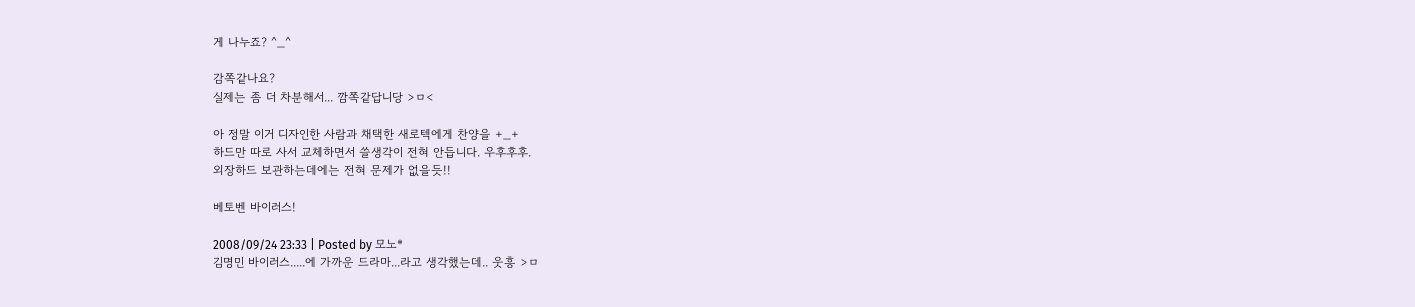게 나누죠? ^_^

감쪽같나요?
실제는 좀 더 차분해서... 깜쪽같답니당 >ㅁ<

아 정말 이거 디자인한 사람과 채택한 새로텍에게 찬양을 +_+
하드만 따로 사서 교체하면서 쓸생각이 전혀 안듭니다. 우후후후.
외장하드 보관하는데에는 전혀 문제가 없을듯!!

베토벤 바이러스!

2008/09/24 23:33 | Posted by 모노*
김명민 바이러스.....에 가까운 드라마...라고 생각했는데.. 웃흥 >ㅁ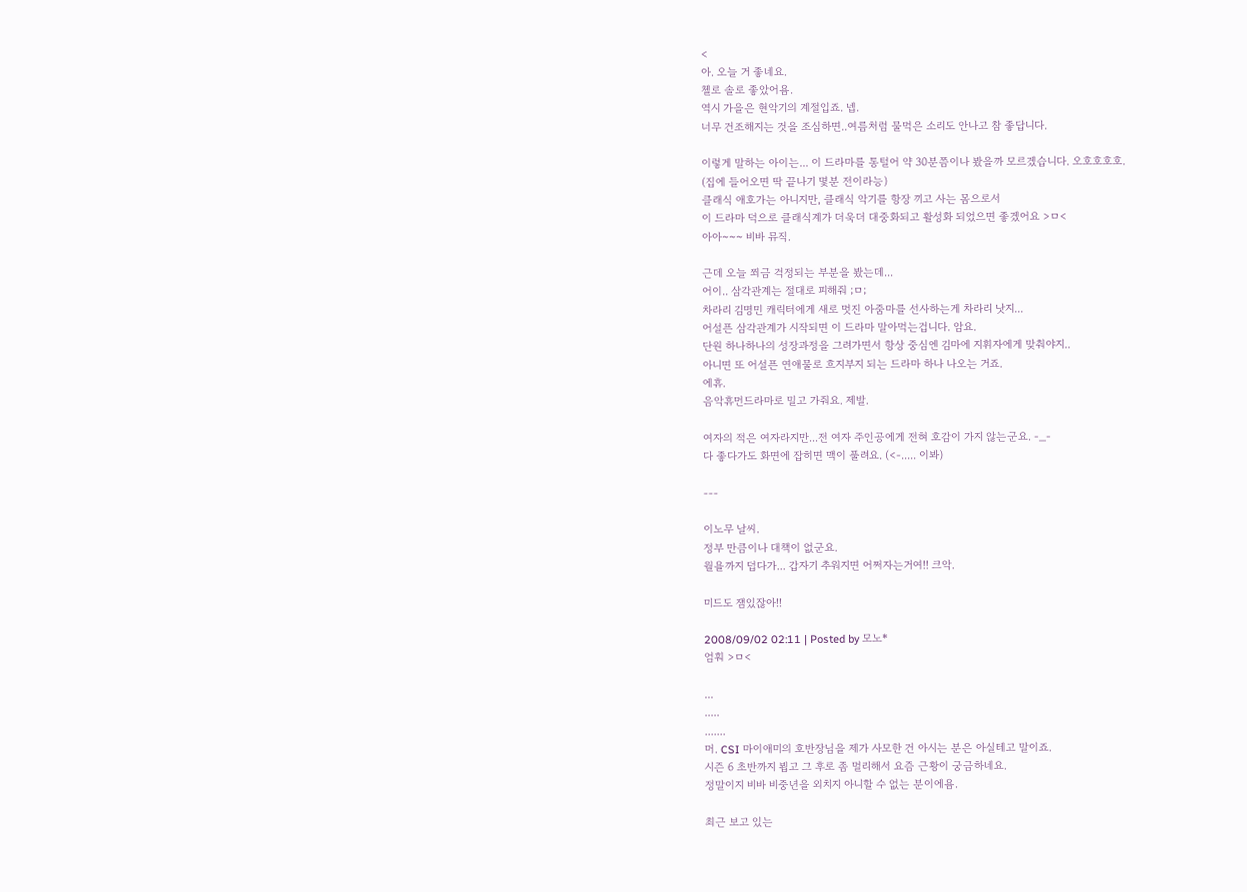<
아. 오늘 거 좋네요.
첼로 솔로 좋았어욤.
역시 가을은 현악기의 계절입죠. 넵.
너무 건조해지는 것을 조심하면..여름처럼 물먹은 소리도 안나고 참 좋답니다.

이렇게 말하는 아이는... 이 드라마를 통털어 약 30분쯤이나 봤을까 모르겠습니다. 오호호호호.
(집에 들어오면 딱 끝나기 몇분 전이라능)
클래식 애호가는 아니지만, 클래식 악기를 항장 끼고 사는 몸으로서
이 드라마 덕으로 클래식계가 더욱더 대중화되고 활성화 되었으면 좋겠어요 >ㅁ<
아아~~~ 비바 뮤직.

근데 오늘 쬐금 걱정되는 부분을 봤는데...
어이.. 삼각관계는 절대로 피해줘 ;ㅁ;
차라리 김명민 캐릭터에게 새로 멋진 아줌마를 선사하는게 차라리 낫지...
어설픈 삼각관계가 시작되면 이 드라마 말아먹는겁니다. 암요.
단원 하나하나의 성장과정을 그려가면서 항상 중심엔 김마에 지휘자에게 맞춰야지..
아니면 또 어설픈 연애물로 흐지부지 되는 드라마 하나 나오는 거죠.
에휴.
음악휴먼드라마로 밀고 가줘요. 제발.

여자의 적은 여자라지만...전 여자 주인공에게 전혀 호감이 가지 않는군요. -_-
다 좋다가도 화면에 잡히면 맥이 풀려요. (<-..... 이봐)

---

이노무 날씨.
정부 만큼이나 대책이 없군요.
월욜까지 덥다가... 갑자기 추워지면 어쩌자는거여!! 크악.

미드도 잼있잖아!!

2008/09/02 02:11 | Posted by 모노*
엄훠 >ㅁ<

...
.....
.......
머. CSI 마이애미의 호반장님을 제가 사모한 건 아시는 분은 아실테고 말이죠.
시즌 6 초반까지 뵙고 그 후로 좀 멀리해서 요즘 근황이 궁금하네요.
정말이지 비바 비중년을 외치지 아니할 수 없는 분이에욤.

최근 보고 있는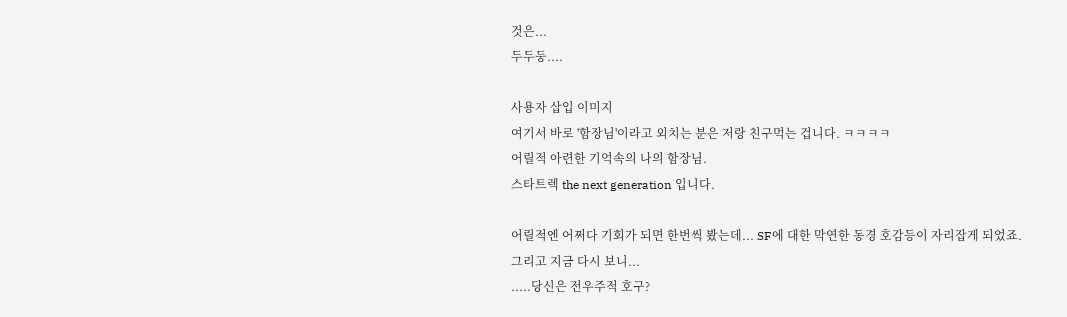것은...
두두둥....

사용자 삽입 이미지
여기서 바로 '함장님'이라고 외치는 분은 저랑 친구먹는 겁니다. ㅋㅋㅋㅋ
어릴적 아련한 기억속의 나의 함장님.
스타트렉 the next generation 입니다.

어릴적엔 어쩌다 기회가 되면 한번씩 봤는데... SF에 대한 막연한 동경 호감등이 자리잡게 되었죠.
그리고 지금 다시 보니...
.....당신은 전우주적 호구?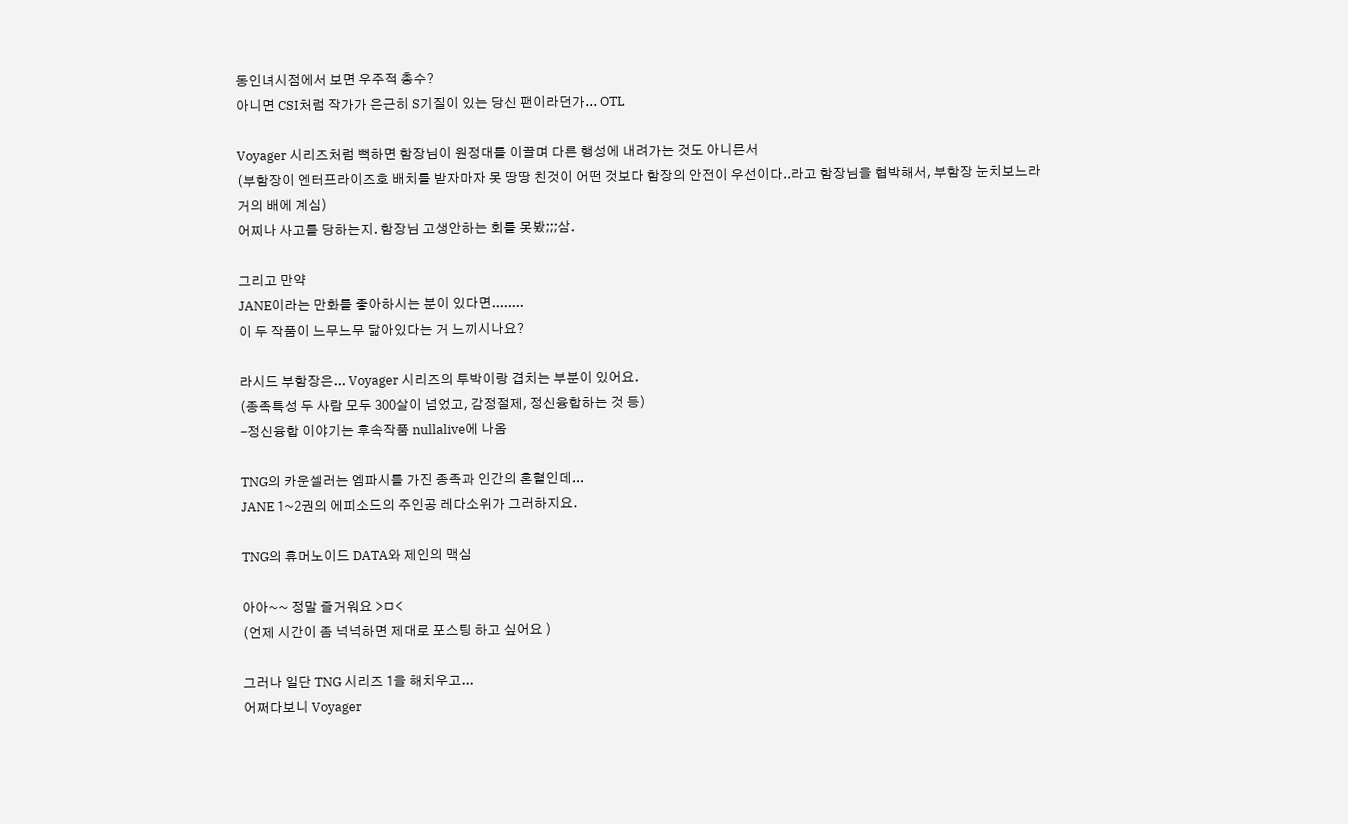동인녀시점에서 보면 우주적 총수?
아니면 CSI처럼 작가가 은근히 S기질이 있는 당신 팬이라던가... OTL

Voyager 시리즈처럼 뻑하면 함장님이 원정대를 이끌며 다른 행성에 내려가는 것도 아니믄서
(부함장이 엔터프라이즈호 배치를 받자마자 못 땅땅 친것이 어떤 것보다 함장의 안전이 우선이다..라고 함장님을 협박해서, 부함장 눈치보느라 거의 배에 계심)
어찌나 사고를 당하는지. 함장님 고생안하는 회를 못봤;;;삼.

그리고 만약
JANE이라는 만화를 좋아하시는 분이 있다면........
이 두 작품이 느무느무 닮아있다는 거 느끼시나요?

라시드 부함장은... Voyager 시리즈의 투박이랑 겹치는 부분이 있어요.
(종족특성 두 사람 모두 300살이 넘었고, 감정절제, 정신융합하는 것 등)
-정신융합 이야기는 후속작품 nullalive에 나옴

TNG의 카운셀러는 엠파시를 가진 종족과 인간의 혼혈인데...
JANE 1~2권의 에피소드의 주인공 레다소위가 그러하지요.

TNG의 휴머노이드 DATA와 제인의 맥심

아아~~ 정말 즐거워요 >ㅁ<
(언제 시간이 좀 넉넉하면 제대로 포스팅 하고 싶어요 )

그러나 일단 TNG 시리즈 1을 해치우고...
어쩌다보니 Voyager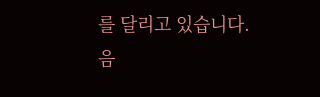를 달리고 있습니다. 음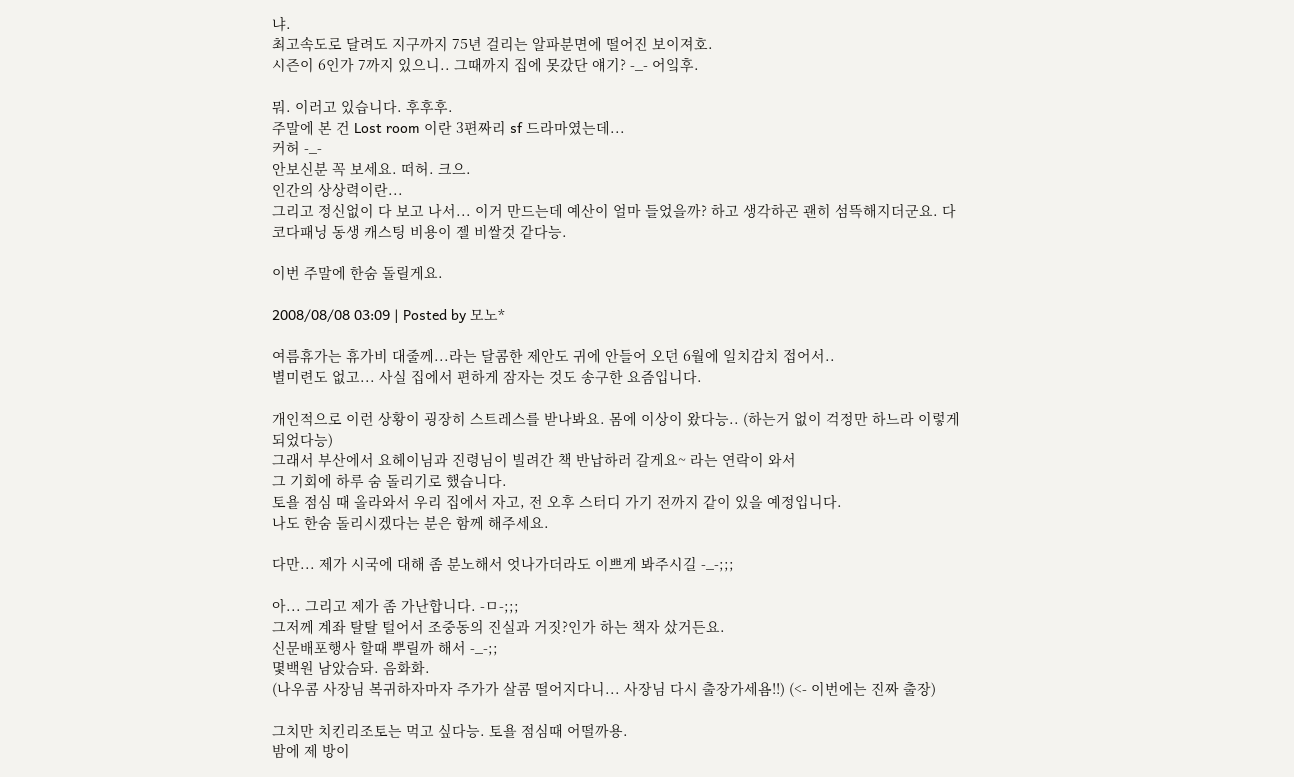냐.
최고속도로 달려도 지구까지 75년 걸리는 알파분면에 떨어진 보이져호.
시즌이 6인가 7까지 있으니.. 그때까지 집에 못갔단 얘기? -_- 어잌후.

뭐. 이러고 있습니다. 후후후.
주말에 본 건 Lost room 이란 3편짜리 sf 드라마였는데...
커허 -_-
안보신분 꼭 보세요. 떠허. 크으.
인간의 상상력이란...
그리고 정신없이 다 보고 나서... 이거 만드는데 예산이 얼마 들었을까? 하고 생각하곤 괜히 섬뜩해지더군요. 다코다패닝 동생 캐스팅 비용이 젤 비쌀것 같다능.

이번 주말에 한숨 돌릴게요.

2008/08/08 03:09 | Posted by 모노*

여름휴가는 휴가비 대줄께...라는 달콤한 제안도 귀에 안들어 오던 6월에 일치감치 접어서..
별미련도 없고... 사실 집에서 편하게 잠자는 것도 송구한 요즘입니다.

개인적으로 이런 상황이 굉장히 스트레스를 받나봐요. 몸에 이상이 왔다능.. (하는거 없이 걱정만 하느라 이렇게 되었다능)
그래서 부산에서 요헤이님과 진령님이 빌려간 책 반납하러 갈게요~ 라는 연락이 와서
그 기회에 하루 숨 돌리기로 했습니다.
토욜 점심 때 올라와서 우리 집에서 자고, 전 오후 스터디 가기 전까지 같이 있을 예정입니다.
나도 한숨 돌리시겠다는 분은 함께 해주세요.

다만... 제가 시국에 대해 좀 분노해서 엇나가더라도 이쁘게 봐주시길 -_-;;;

아... 그리고 제가 좀 가난합니다. -ㅁ-;;;
그저께 계좌 탈탈 털어서 조중동의 진실과 거짓?인가 하는 책자 샀거든요.
신문배포행사 할때 뿌릴까 해서 -_-;;
몇백원 남았슴돠. 음화화.
(나우콤 사장님 복귀하자마자 주가가 살콤 떨어지다니... 사장님 다시 출장가세욤!!) (<- 이번에는 진짜 출장)

그치만 치킨리조토는 먹고 싶다능. 토욜 점심때 어떨까용.
밤에 제 방이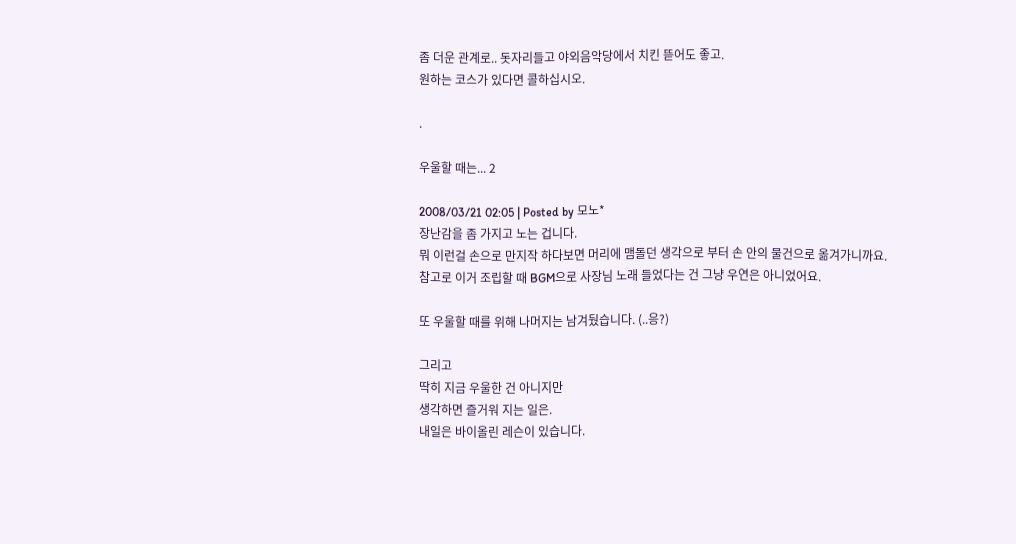좀 더운 관계로.. 돗자리들고 야외음악당에서 치킨 뜯어도 좋고.
원하는 코스가 있다면 콜하십시오.

.

우울할 때는... 2

2008/03/21 02:05 | Posted by 모노*
장난감을 좀 가지고 노는 겁니다.
뭐 이런걸 손으로 만지작 하다보면 머리에 맴돌던 생각으로 부터 손 안의 물건으로 옮겨가니까요.
참고로 이거 조립할 때 BGM으로 사장님 노래 들었다는 건 그냥 우연은 아니었어요.

또 우울할 때를 위해 나머지는 남겨뒀습니다. (..응?)

그리고
딱히 지금 우울한 건 아니지만
생각하면 즐거워 지는 일은.
내일은 바이올린 레슨이 있습니다.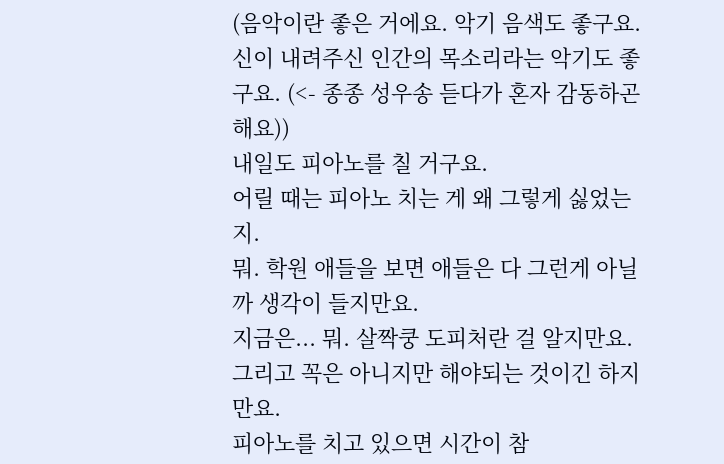(음악이란 좋은 거에요. 악기 음색도 좋구요. 신이 내려주신 인간의 목소리라는 악기도 좋구요. (<- 종종 성우송 듣다가 혼자 감동하곤 해요))
내일도 피아노를 칠 거구요.
어릴 때는 피아노 치는 게 왜 그렇게 싫었는지.
뭐. 학원 애들을 보면 애들은 다 그런게 아닐까 생각이 들지만요.
지금은... 뭐. 살짝쿵 도피처란 걸 알지만요. 그리고 꼭은 아니지만 해야되는 것이긴 하지만요.
피아노를 치고 있으면 시간이 참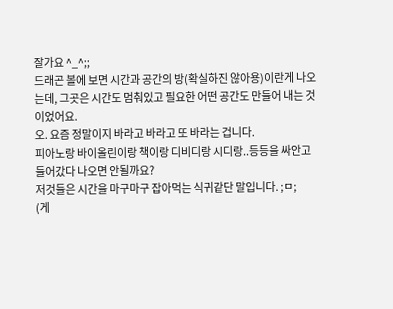잘가요 ^_^;;
드래곤 볼에 보면 시간과 공간의 방(확실하진 않아용)이란게 나오는데, 그곳은 시간도 멈춰있고 필요한 어떤 공간도 만들어 내는 것이었어요.
오. 요즘 정말이지 바라고 바라고 또 바라는 겁니다.
피아노랑 바이올린이랑 책이랑 디비디랑 시디랑..등등을 싸안고 들어갔다 나오면 안될까요?
저것들은 시간을 마구마구 잡아먹는 식귀같단 말입니다. ;ㅁ;
(게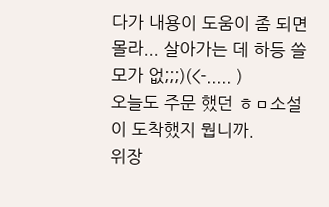다가 내용이 도움이 좀 되면 몰라... 살아가는 데 하등 쓸모가 없;;;)(<-..... )
오늘도 주문 했던 ㅎㅁ소설이 도착했지 뭡니까.
위장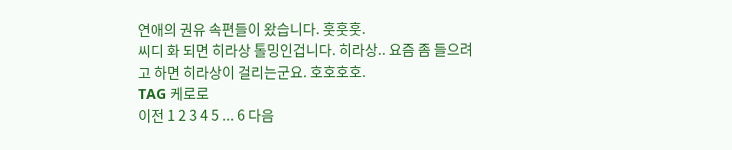연애의 권유 속편들이 왔습니다. 훗훗훗.
씨디 화 되면 히라상 톨밍인겁니다. 히라상.. 요즘 좀 들으려고 하면 히라상이 걸리는군요. 호호호호.
TAG 케로로
이전 1 2 3 4 5 ... 6 다음